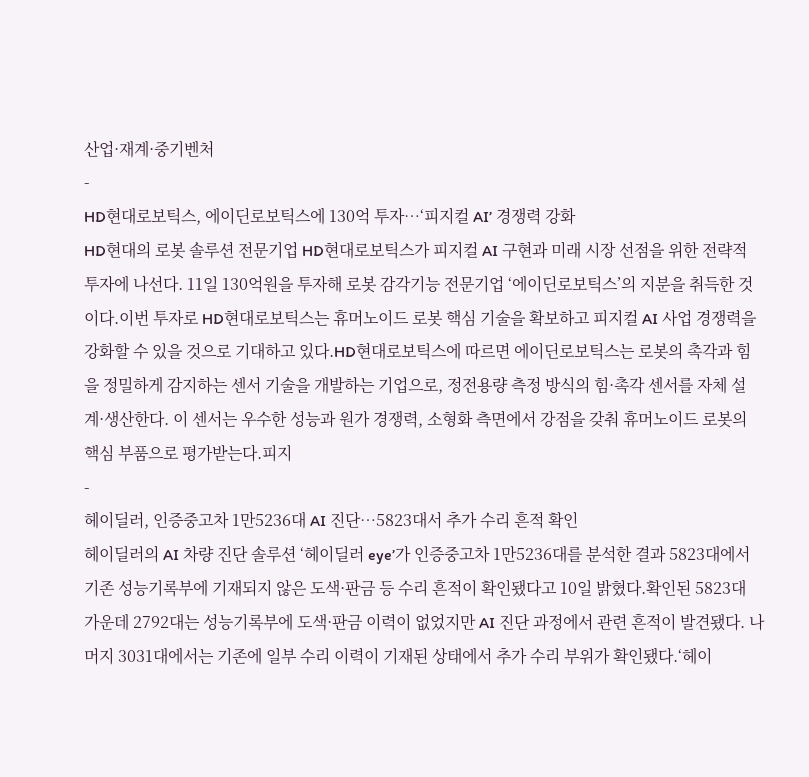산업·재계·중기벤처
-
HD현대로보틱스, 에이딘로보틱스에 130억 투자…‘피지컬 AI’ 경쟁력 강화
HD현대의 로봇 솔루션 전문기업 HD현대로보틱스가 피지컬 AI 구현과 미래 시장 선점을 위한 전략적 투자에 나선다. 11일 130억원을 투자해 로봇 감각기능 전문기업 ‘에이딘로보틱스’의 지분을 취득한 것이다.이번 투자로 HD현대로보틱스는 휴머노이드 로봇 핵심 기술을 확보하고 피지컬 AI 사업 경쟁력을 강화할 수 있을 것으로 기대하고 있다.HD현대로보틱스에 따르면 에이딘로보틱스는 로봇의 촉각과 힘을 정밀하게 감지하는 센서 기술을 개발하는 기업으로, 정전용량 측정 방식의 힘·촉각 센서를 자체 설계·생산한다. 이 센서는 우수한 성능과 원가 경쟁력, 소형화 측면에서 강점을 갖춰 휴머노이드 로봇의 핵심 부품으로 평가받는다.피지
-
헤이딜러, 인증중고차 1만5236대 AI 진단…5823대서 추가 수리 흔적 확인
헤이딜러의 AI 차량 진단 솔루션 ‘헤이딜러 eye’가 인증중고차 1만5236대를 분석한 결과 5823대에서 기존 성능기록부에 기재되지 않은 도색·판금 등 수리 흔적이 확인됐다고 10일 밝혔다.확인된 5823대 가운데 2792대는 성능기록부에 도색·판금 이력이 없었지만 AI 진단 과정에서 관련 흔적이 발견됐다. 나머지 3031대에서는 기존에 일부 수리 이력이 기재된 상태에서 추가 수리 부위가 확인됐다.‘헤이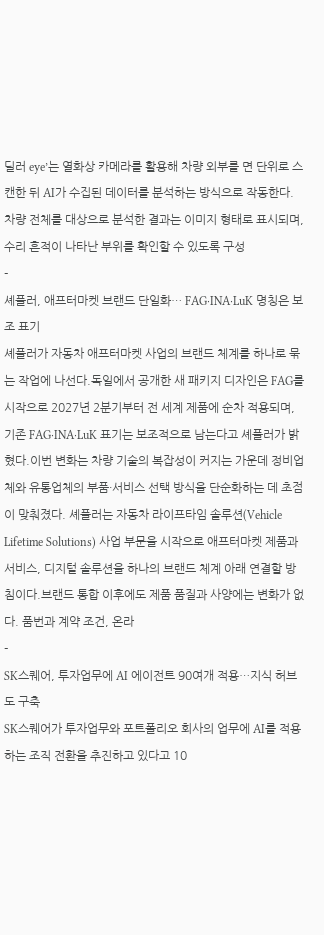딜러 eye’는 열화상 카메라를 활용해 차량 외부를 면 단위로 스캔한 뒤 AI가 수집된 데이터를 분석하는 방식으로 작동한다. 차량 전체를 대상으로 분석한 결과는 이미지 형태로 표시되며, 수리 흔적이 나타난 부위를 확인할 수 있도록 구성
-
셰플러, 애프터마켓 브랜드 단일화… FAG·INA·LuK 명칭은 보조 표기
셰플러가 자동차 애프터마켓 사업의 브랜드 체계를 하나로 묶는 작업에 나선다.독일에서 공개한 새 패키지 디자인은 FAG를 시작으로 2027년 2분기부터 전 세계 제품에 순차 적용되며, 기존 FAG·INA·LuK 표기는 보조적으로 남는다고 셰플러가 밝혔다.이번 변화는 차량 기술의 복잡성이 커지는 가운데 정비업체와 유통업체의 부품·서비스 선택 방식을 단순화하는 데 초점이 맞춰졌다. 셰플러는 자동차 라이프타임 솔루션(Vehicle Lifetime Solutions) 사업 부문을 시작으로 애프터마켓 제품과 서비스, 디지털 솔루션을 하나의 브랜드 체계 아래 연결할 방침이다.브랜드 통합 이후에도 제품 품질과 사양에는 변화가 없다. 품번과 계약 조건, 온라
-
SK스퀘어, 투자업무에 AI 에이전트 90여개 적용…지식 허브도 구축
SK스퀘어가 투자업무와 포트폴리오 회사의 업무에 AI를 적용하는 조직 전환을 추진하고 있다고 10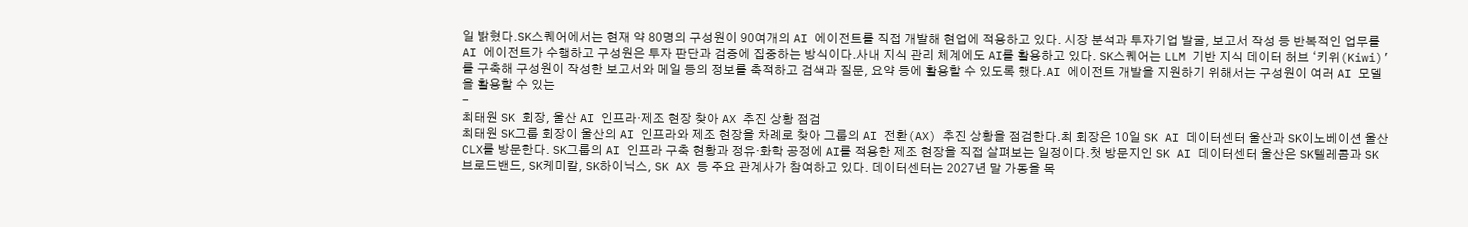일 밝혔다.SK스퀘어에서는 현재 약 80명의 구성원이 90여개의 AI 에이전트를 직접 개발해 현업에 적용하고 있다. 시장 분석과 투자기업 발굴, 보고서 작성 등 반복적인 업무를 AI 에이전트가 수행하고 구성원은 투자 판단과 검증에 집중하는 방식이다.사내 지식 관리 체계에도 AI를 활용하고 있다. SK스퀘어는 LLM 기반 지식 데이터 허브 ‘키위(Kiwi)’를 구축해 구성원이 작성한 보고서와 메일 등의 정보를 축적하고 검색과 질문, 요약 등에 활용할 수 있도록 했다.AI 에이전트 개발을 지원하기 위해서는 구성원이 여러 AI 모델을 활용할 수 있는
-
최태원 SK 회장, 울산 AI 인프라·제조 현장 찾아 AX 추진 상황 점검
최태원 SK그룹 회장이 울산의 AI 인프라와 제조 현장을 차례로 찾아 그룹의 AI 전환(AX) 추진 상황을 점검한다.최 회장은 10일 SK AI 데이터센터 울산과 SK이노베이션 울산CLX를 방문한다. SK그룹의 AI 인프라 구축 현황과 정유·화학 공정에 AI를 적용한 제조 현장을 직접 살펴보는 일정이다.첫 방문지인 SK AI 데이터센터 울산은 SK텔레콤과 SK브로드밴드, SK케미칼, SK하이닉스, SK AX 등 주요 관계사가 참여하고 있다. 데이터센터는 2027년 말 가동을 목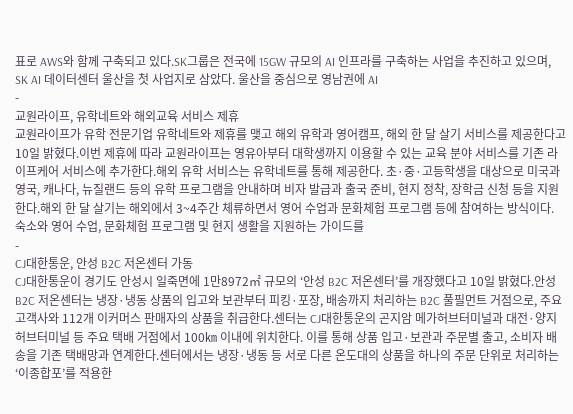표로 AWS와 함께 구축되고 있다.SK그룹은 전국에 15GW 규모의 AI 인프라를 구축하는 사업을 추진하고 있으며, SK AI 데이터센터 울산을 첫 사업지로 삼았다. 울산을 중심으로 영남권에 AI
-
교원라이프, 유학네트와 해외교육 서비스 제휴
교원라이프가 유학 전문기업 유학네트와 제휴를 맺고 해외 유학과 영어캠프, 해외 한 달 살기 서비스를 제공한다고 10일 밝혔다.이번 제휴에 따라 교원라이프는 영유아부터 대학생까지 이용할 수 있는 교육 분야 서비스를 기존 라이프케어 서비스에 추가한다.해외 유학 서비스는 유학네트를 통해 제공한다. 초·중·고등학생을 대상으로 미국과 영국, 캐나다, 뉴질랜드 등의 유학 프로그램을 안내하며 비자 발급과 출국 준비, 현지 정착, 장학금 신청 등을 지원한다.해외 한 달 살기는 해외에서 3~4주간 체류하면서 영어 수업과 문화체험 프로그램 등에 참여하는 방식이다. 숙소와 영어 수업, 문화체험 프로그램 및 현지 생활을 지원하는 가이드를
-
CJ대한통운, 안성 B2C 저온센터 가동
CJ대한통운이 경기도 안성시 일죽면에 1만8972㎡ 규모의 ‘안성 B2C 저온센터’를 개장했다고 10일 밝혔다.안성 B2C 저온센터는 냉장·냉동 상품의 입고와 보관부터 피킹·포장, 배송까지 처리하는 B2C 풀필먼트 거점으로, 주요 고객사와 112개 이커머스 판매자의 상품을 취급한다.센터는 CJ대한통운의 곤지암 메가허브터미널과 대전·양지 허브터미널 등 주요 택배 거점에서 100㎞ 이내에 위치한다. 이를 통해 상품 입고·보관과 주문별 출고, 소비자 배송을 기존 택배망과 연계한다.센터에서는 냉장·냉동 등 서로 다른 온도대의 상품을 하나의 주문 단위로 처리하는 ‘이종합포’를 적용한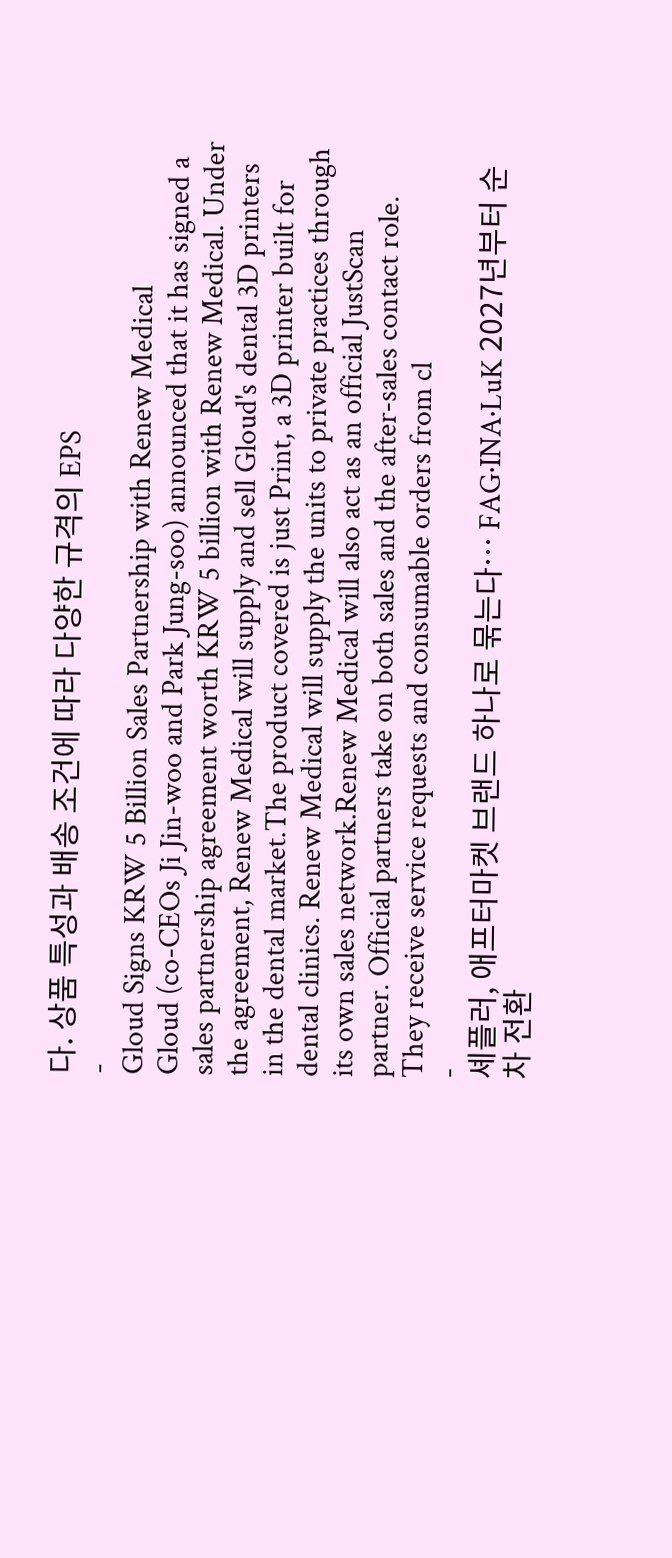다. 상품 특성과 배송 조건에 따라 다양한 규격의 EPS
-
Gloud Signs KRW 5 Billion Sales Partnership with Renew Medical
Gloud (co-CEOs Ji Jin-woo and Park Jung-soo) announced that it has signed a sales partnership agreement worth KRW 5 billion with Renew Medical. Under the agreement, Renew Medical will supply and sell Gloud's dental 3D printers in the dental market.The product covered is just Print, a 3D printer built for dental clinics. Renew Medical will supply the units to private practices through its own sales network.Renew Medical will also act as an official JustScan partner. Official partners take on both sales and the after-sales contact role. They receive service requests and consumable orders from cl
-
셰플러, 애프터마켓 브랜드 하나로 묶는다… FAG·INA·LuK 2027년부터 순차 전환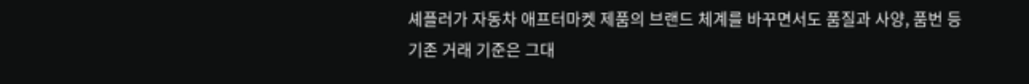셰플러가 자동차 애프터마켓 제품의 브랜드 체계를 바꾸면서도 품질과 사양, 품번 등 기존 거래 기준은 그대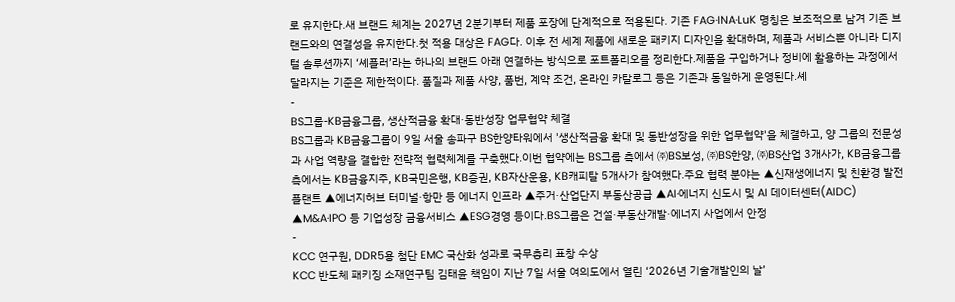로 유지한다.새 브랜드 체계는 2027년 2분기부터 제품 포장에 단계적으로 적용된다. 기존 FAG·INA·LuK 명칭은 보조적으로 남겨 기존 브랜드와의 연결성을 유지한다.첫 적용 대상은 FAG다. 이후 전 세계 제품에 새로운 패키지 디자인을 확대하며, 제품과 서비스뿐 아니라 디지털 솔루션까지 ‘셰플러’라는 하나의 브랜드 아래 연결하는 방식으로 포트폴리오를 정리한다.제품을 구입하거나 정비에 활용하는 과정에서 달라지는 기준은 제한적이다. 품질과 제품 사양, 품번, 계약 조건, 온라인 카탈로그 등은 기존과 동일하게 운영된다.셰
-
BS그룹-KB금융그룹, 생산적금융 확대·동반성장 업무협약 체결
BS그룹과 KB금융그룹이 9일 서울 송파구 BS한양타워에서 '생산적금융 확대 및 동반성장을 위한 업무협약'을 체결하고, 양 그룹의 전문성과 사업 역량을 결합한 전략적 협력체계를 구축했다.이번 협약에는 BS그룹 측에서 ㈜BS보성, ㈜BS한양, ㈜BS산업 3개사가, KB금융그룹 측에서는 KB금융지주, KB국민은행, KB증권, KB자산운용, KB캐피탈 5개사가 참여했다.주요 협력 분야는 ▲신재생에너지 및 친환경 발전플랜트 ▲에너지허브 터미널·항만 등 에너지 인프라 ▲주거·산업단지 부동산공급 ▲AI·에너지 신도시 및 AI 데이터센터(AIDC) ▲M&A·IPO 등 기업성장 금융서비스 ▲ESG경영 등이다.BS그룹은 건설·부동산개발·에너지 사업에서 안정
-
KCC 연구원, DDR5용 첨단 EMC 국산화 성과로 국무총리 표창 수상
KCC 반도체 패키징 소재연구팀 김태윤 책임이 지난 7일 서울 여의도에서 열린 ‘2026년 기술개발인의 날’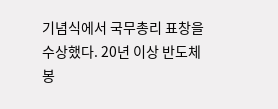기념식에서 국무총리 표창을 수상했다. 20년 이상 반도체 봉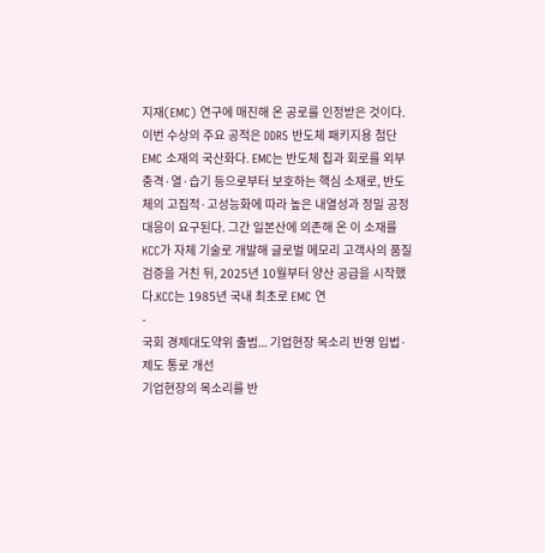지재(EMC) 연구에 매진해 온 공로를 인정받은 것이다.이번 수상의 주요 공적은 DDR5 반도체 패키지용 첨단 EMC 소재의 국산화다. EMC는 반도체 칩과 회로를 외부 충격·열·습기 등으로부터 보호하는 핵심 소재로, 반도체의 고집적·고성능화에 따라 높은 내열성과 정밀 공정 대응이 요구된다. 그간 일본산에 의존해 온 이 소재를 KCC가 자체 기술로 개발해 글로벌 메모리 고객사의 품질 검증을 거친 뒤, 2025년 10월부터 양산 공급을 시작했다.KCC는 1985년 국내 최초로 EMC 연
-
국회 경제대도약위 출범... 기업현장 목소리 반영 입법·제도 통로 개선
기업현장의 목소리를 반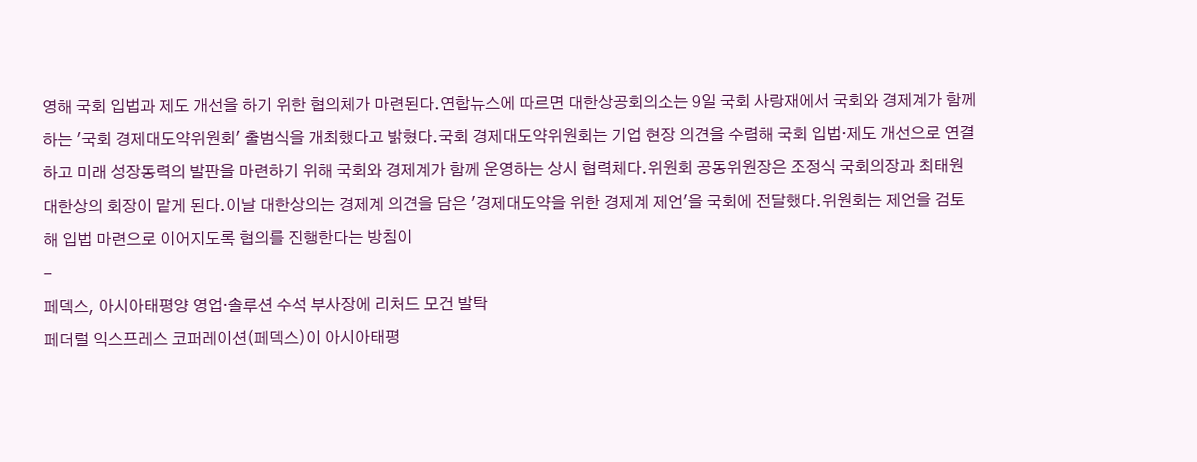영해 국회 입법과 제도 개선을 하기 위한 협의체가 마련된다.연합뉴스에 따르면 대한상공회의소는 9일 국회 사랑재에서 국회와 경제계가 함께하는 '국회 경제대도약위원회' 출범식을 개최했다고 밝혔다.국회 경제대도약위원회는 기업 현장 의견을 수렴해 국회 입법·제도 개선으로 연결하고 미래 성장동력의 발판을 마련하기 위해 국회와 경제계가 함께 운영하는 상시 협력체다.위원회 공동위원장은 조정식 국회의장과 최태원 대한상의 회장이 맡게 된다.이날 대한상의는 경제계 의견을 담은 '경제대도약을 위한 경제계 제언'을 국회에 전달했다.위원회는 제언을 검토해 입법 마련으로 이어지도록 협의를 진행한다는 방침이
-
페덱스, 아시아태평양 영업·솔루션 수석 부사장에 리처드 모건 발탁
페더럴 익스프레스 코퍼레이션(페덱스)이 아시아태평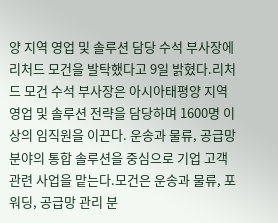양 지역 영업 및 솔루션 담당 수석 부사장에 리처드 모건을 발탁했다고 9일 밝혔다.리처드 모건 수석 부사장은 아시아태평양 지역 영업 및 솔루션 전략을 담당하며 1600명 이상의 임직원을 이끈다. 운송과 물류, 공급망 분야의 통합 솔루션을 중심으로 기업 고객 관련 사업을 맡는다.모건은 운송과 물류, 포워딩, 공급망 관리 분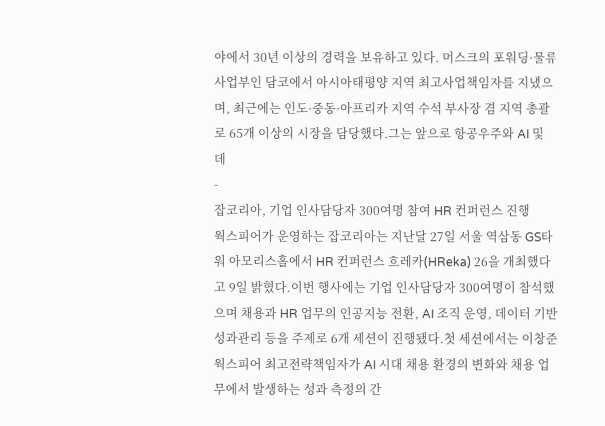야에서 30년 이상의 경력을 보유하고 있다. 머스크의 포워딩·물류 사업부인 담코에서 아시아태평양 지역 최고사업책임자를 지냈으며, 최근에는 인도·중동·아프리카 지역 수석 부사장 겸 지역 총괄로 65개 이상의 시장을 담당했다.그는 앞으로 항공우주와 AI 및 데
-
잡코리아, 기업 인사담당자 300여명 참여 HR 컨퍼런스 진행
웍스피어가 운영하는 잡코리아는 지난달 27일 서울 역삼동 GS타워 아모리스홀에서 HR 컨퍼런스 흐레카(HReka) 26을 개최했다고 9일 밝혔다.이번 행사에는 기업 인사담당자 300여명이 참석했으며 채용과 HR 업무의 인공지능 전환, AI 조직 운영, 데이터 기반 성과관리 등을 주제로 6개 세션이 진행됐다.첫 세션에서는 이창준 웍스피어 최고전략책임자가 AI 시대 채용 환경의 변화와 채용 업무에서 발생하는 성과 측정의 간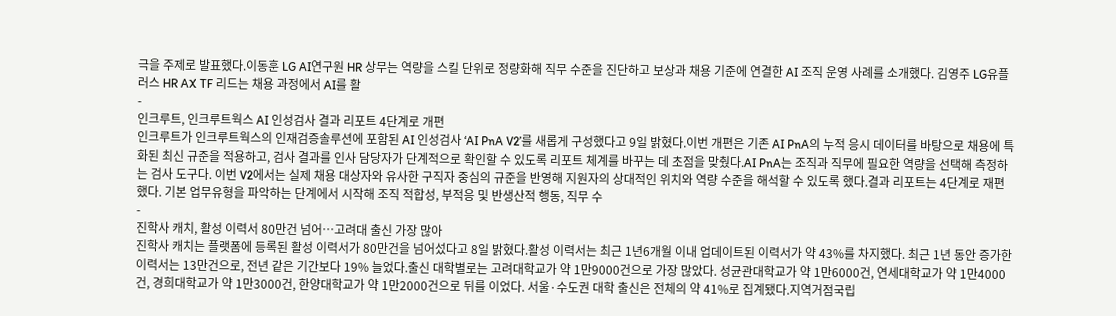극을 주제로 발표했다.이동훈 LG AI연구원 HR 상무는 역량을 스킬 단위로 정량화해 직무 수준을 진단하고 보상과 채용 기준에 연결한 AI 조직 운영 사례를 소개했다. 김영주 LG유플러스 HR AX TF 리드는 채용 과정에서 AI를 활
-
인크루트, 인크루트웍스 AI 인성검사 결과 리포트 4단계로 개편
인크루트가 인크루트웍스의 인재검증솔루션에 포함된 AI 인성검사 ‘AI PnA V2’를 새롭게 구성했다고 9일 밝혔다.이번 개편은 기존 AI PnA의 누적 응시 데이터를 바탕으로 채용에 특화된 최신 규준을 적용하고, 검사 결과를 인사 담당자가 단계적으로 확인할 수 있도록 리포트 체계를 바꾸는 데 초점을 맞췄다.AI PnA는 조직과 직무에 필요한 역량을 선택해 측정하는 검사 도구다. 이번 V2에서는 실제 채용 대상자와 유사한 구직자 중심의 규준을 반영해 지원자의 상대적인 위치와 역량 수준을 해석할 수 있도록 했다.결과 리포트는 4단계로 재편했다. 기본 업무유형을 파악하는 단계에서 시작해 조직 적합성, 부적응 및 반생산적 행동, 직무 수
-
진학사 캐치, 활성 이력서 80만건 넘어…고려대 출신 가장 많아
진학사 캐치는 플랫폼에 등록된 활성 이력서가 80만건을 넘어섰다고 8일 밝혔다.활성 이력서는 최근 1년6개월 이내 업데이트된 이력서가 약 43%를 차지했다. 최근 1년 동안 증가한 이력서는 13만건으로, 전년 같은 기간보다 19% 늘었다.출신 대학별로는 고려대학교가 약 1만9000건으로 가장 많았다. 성균관대학교가 약 1만6000건, 연세대학교가 약 1만4000건, 경희대학교가 약 1만3000건, 한양대학교가 약 1만2000건으로 뒤를 이었다. 서울·수도권 대학 출신은 전체의 약 41%로 집계됐다.지역거점국립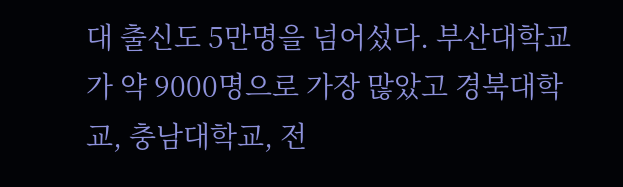대 출신도 5만명을 넘어섰다. 부산대학교가 약 9000명으로 가장 많았고 경북대학교, 충남대학교, 전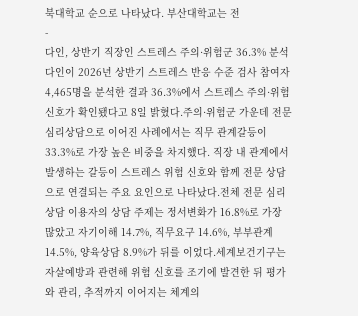북대학교 순으로 나타났다. 부산대학교는 전
-
다인, 상반기 직장인 스트레스 주의·위험군 36.3% 분석
다인이 2026년 상반기 스트레스 반응 수준 검사 참여자 4,465명을 분석한 결과 36.3%에서 스트레스 주의·위험 신호가 확인됐다고 8일 밝혔다.주의·위험군 가운데 전문 심리상담으로 이어진 사례에서는 직무 관계갈등이 33.3%로 가장 높은 비중을 차지했다. 직장 내 관계에서 발생하는 갈등이 스트레스 위험 신호와 함께 전문 상담으로 연결되는 주요 요인으로 나타났다.전체 전문 심리상담 이용자의 상담 주제는 정서변화가 16.8%로 가장 많았고 자기이해 14.7%, 직무요구 14.6%, 부부관계 14.5%, 양육상담 8.9%가 뒤를 이었다.세계보건기구는 자살예방과 관련해 위험 신호를 조기에 발견한 뒤 평가와 관리, 추적까지 이어지는 체계의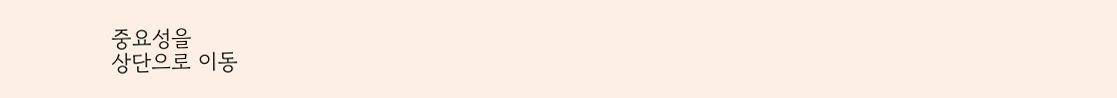중요성을
상단으로 이동